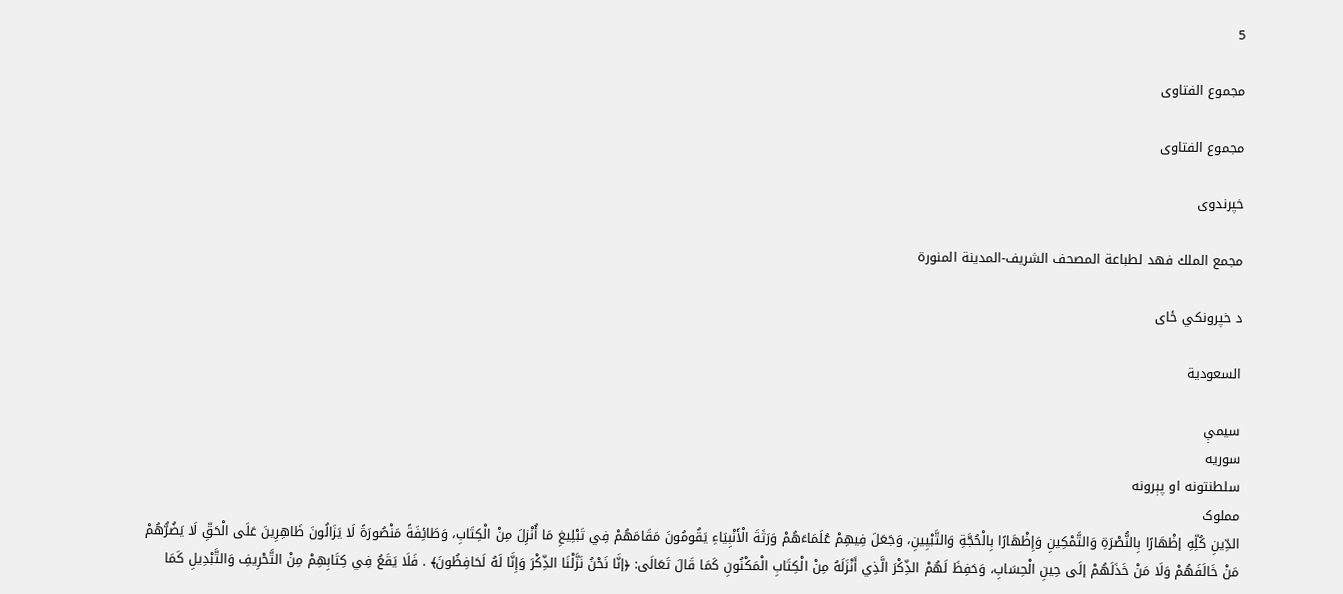5

مجموع الفتاوى

مجموع الفتاوى

خپرندوی

مجمع الملك فهد لطباعة المصحف الشريف-المدينة المنورة

د خپرونکي ځای

السعودية

سیمې
سوریه
سلطنتونه او پېرونه
مملوک
الدِّينِ كُلِّهِ إظْهَارًا بِالنُّصْرَةِ وَالتَّمْكِينِ وَإِظْهَارًا بِالْحُجَّةِ وَالتَّبْيِينِ، وَجَعَلَ فِيهِمْ عُلَمَاءَهُمْ وَرَثَةَ الْأَنْبِيَاءِ يَقُومُونَ مَقَامَهُمْ فِي تَبْلِيغِ مَا أُنْزِلَ مِنْ الْكِتَابِ، وَطَائِفَةً مَنْصُورَةً لَا يَزَالُونَ ظَاهِرِينَ عَلَى الْحَقِّ لَا يَضُرُّهُمْ مَنْ خَالَفَهُمْ وَلَا مَنْ خَذَلَهُمْ إلَى حِينِ الْحِسَابِ، وَحَفِظَ لَهُمْ الذِّكْرَ الَّذِي أَنْزَلَهُ مِنْ الْكِتَابِ الْمَكْنُونِ كَمَا قَالَ تَعَالَى: ﴿إنَّا نَحْنُ نَزَّلْنَا الذِّكْرَ وَإِنَّا لَهُ لَحَافِظُونَ﴾ . فَلَا يَقَعُ فِي كِتَابِهِمْ مِنْ التَّحْرِيفِ وَالتَّبْدِيلِ كَمَا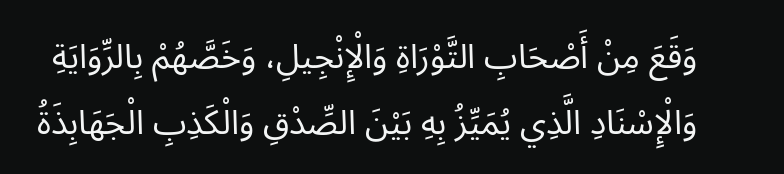وَقَعَ مِنْ أَصْحَابِ التَّوْرَاةِ وَالْإِنْجِيلِ، وَخَصَّهُمْ بِالرِّوَايَةِ وَالْإِسْنَادِ الَّذِي يُمَيِّزُ بِهِ بَيْنَ الصِّدْقِ وَالْكَذِبِ الْجَهَابِذَةُ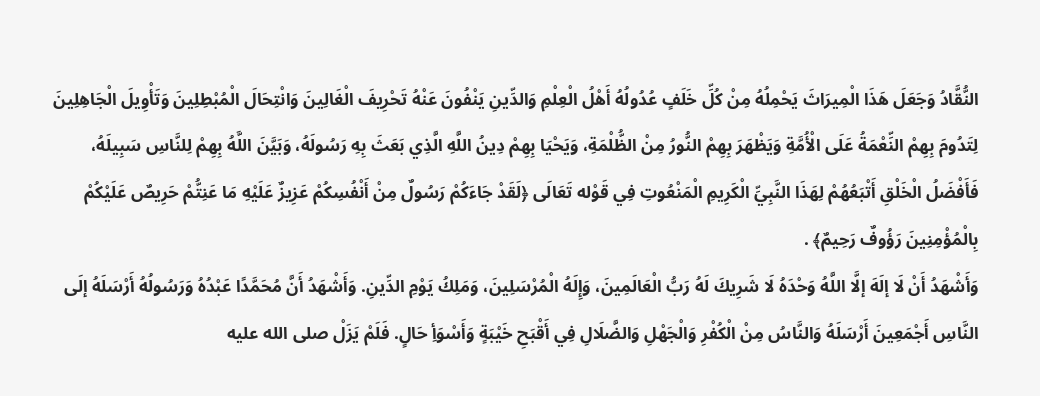النُّقَّادُ وَجَعَلَ هَذَا الْمِيرَاثَ يَحْمِلُهُ مِنْ كُلِّ خَلَفٍ عُدُولُهُ أَهْلُ الْعِلْمِ وَالدِّينِ يَنْفُونَ عَنْهُ تَحْرِيفَ الْغَالِينَ وَانْتِحَالَ الْمُبْطِلِينَ وَتَأْوِيلَ الْجَاهِلِينَ لِتَدُومَ بِهِمْ النِّعْمَةُ عَلَى الْأُمَّةِ وَيَظْهَرَ بِهِمْ النُّورُ مِنْ الظُّلْمَةِ، وَيَحْيَا بِهِمْ دِينُ اللَّهِ الَّذِي بَعَثَ بِهِ رَسُولَهُ، وَبَيَّنَ اللَّهُ بِهِمْ لِلنَّاسِ سَبِيلَهُ، فَأَفْضَلُ الْخَلْقِ أَتْبَعُهُمْ لِهَذَا النَّبِيِّ الْكَرِيمِ الْمَنْعُوتِ فِي قَوْله تَعَالَى ﴿لَقَدْ جَاءَكُمْ رَسُولٌ مِنْ أَنْفُسِكُمْ عَزِيزٌ عَلَيْهِ مَا عَنِتُّمْ حَرِيصٌ عَلَيْكُمْ بِالْمُؤْمِنِينَ رَؤُوفٌ رَحِيمٌ﴾ .
وَأَشْهَدُ أَنْ لَا إلَهَ إلَّا اللَّهُ وَحْدَهُ لَا شَرِيكَ لَهُ رَبُّ الْعَالَمِينَ، وَإِلَهُ الْمُرْسَلِينَ، وَمَلِكُ يَوْمِ الدِّينِ. وَأَشْهَدُ أَنَّ مُحَمَّدًا عَبْدُهُ وَرَسُولُهُ أَرْسَلَهُ إلَى النَّاسِ أَجْمَعِينَ أَرْسَلَهُ وَالنَّاسُ مِنْ الْكُفْرِ وَالْجَهْلِ وَالضَّلَالِ فِي أَقْبَحِ خَيْبَةٍ وَأَسْوَأِ حَالٍ. فَلَمْ يَزَلْ صلى الله عليه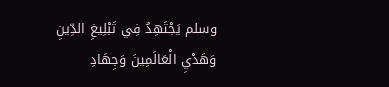وسلم يَجْتَهِدُ فِي تَبْلِيغِ الدِّينِ وَهَدْيِ الْعَالَمِينَ وَجِهَادِ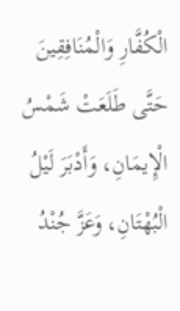الْكُفَّارِ وَالْمُنَافِقِينَ حَتَّى طَلَعَتْ شَمْسُ الْإِيمَانِ، وَأَدْبَرَ لَيْلُ الْبُهْتَانِ، وَعَزَّ جُنْدُ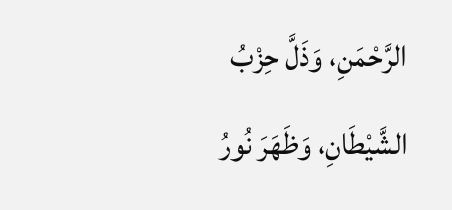الرَّحْمَنِ، وَذَلَّ حِزْبُ الشَّيْطَانِ، وَظَهَرَ نُورُ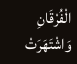الْفُرْقَانِ وَاشْتَهَرَتْ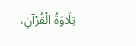تِلَاوَةُ الْقُرْآنِ،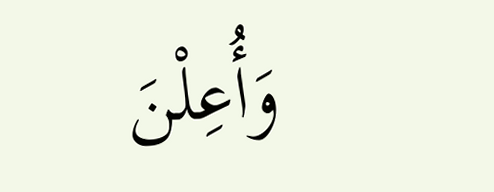وَأُعِلْنَ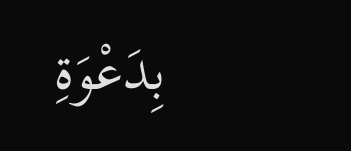بِدَعْوَةِ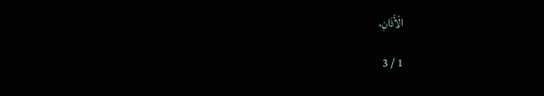الْأَذَانِ،

1 / 3